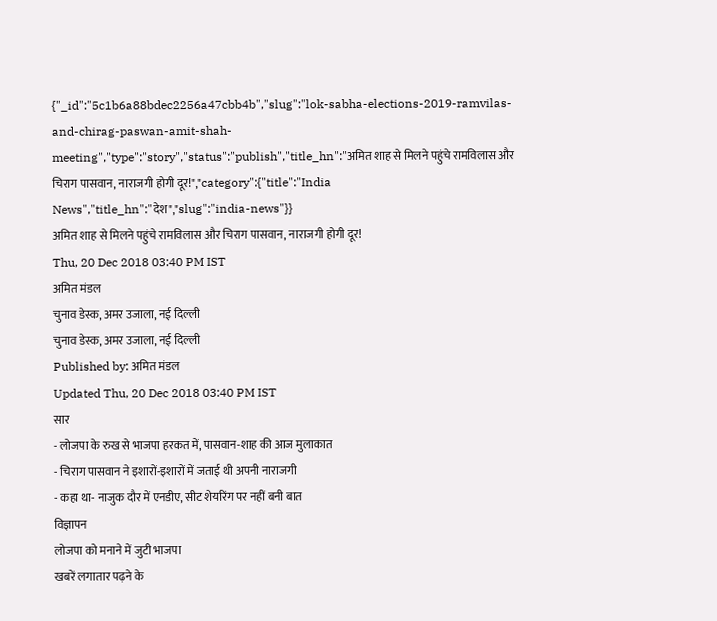{"_id":"5c1b6a88bdec2256a47cbb4b","slug":"lok-sabha-elections-2019-ramvilas-and-chirag-paswan-amit-shah-meeting","type":"story","status":"publish","title_hn":"अमित शाह से मिलने पहुंचे रामविलास और चिराग पासवान, नाराजगी होगी दूर!","category":{"title":"India News","title_hn":"देश","slug":"india-news"}}
अमित शाह से मिलने पहुंचे रामविलास और चिराग पासवान, नाराजगी होगी दूर!
Thu, 20 Dec 2018 03:40 PM IST
अमित मंडल
चुनाव डेस्क, अमर उजाला, नई दिल्ली
चुनाव डेस्क, अमर उजाला, नई दिल्ली
Published by: अमित मंडल
Updated Thu, 20 Dec 2018 03:40 PM IST
सार
- लोजपा के रुख से भाजपा हरकत में, पासवान-शाह की आज मुलाकात
- चिराग पासवान ने इशारों-इशारों में जताई थी अपनी नाराजगी
- कहा था- नाजुक दौर में एनडीए, सीट शेयरिंग पर नहीं बनी बात
विज्ञापन
लोजपा को मनाने में जुटी भाजपा
खबरें लगातार पढ़ने के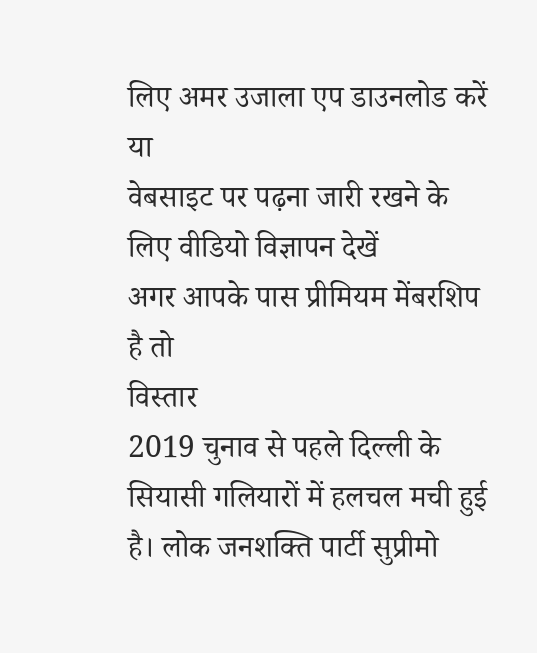लिए अमर उजाला एप डाउनलोड करें
या
वेबसाइट पर पढ़ना जारी रखने के लिए वीडियो विज्ञापन देखें
अगर आपके पास प्रीमियम मेंबरशिप है तो
विस्तार
2019 चुनाव से पहले दिल्ली के सियासी गलियारों में हलचल मची हुई है। लोक जनशक्ति पार्टी सुप्रीमो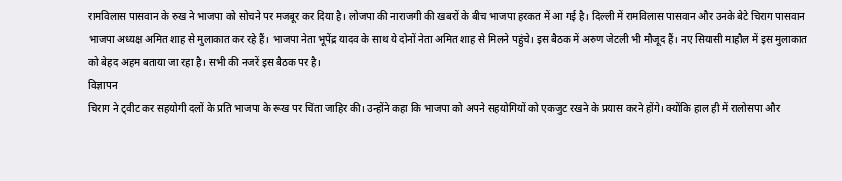रामविलास पासवान के रुख ने भाजपा को सोचने पर मजबूर कर दिया है। लोजपा की नाराजगी की खबरों के बीच भाजपा हरकत में आ गई है। दिल्ली में रामविलास पासवान और उनके बेटे चिराग पासवान भाजपा अध्यक्ष अमित शाह से मुलाकात कर रहे हैं। भाजपा नेता भूपेंद्र यादव के साथ ये दोनों नेता अमित शाह से मिलने पहुंचे। इस बैठक में अरुण जेटली भी मौजूद हैं। नए सियासी माहौल में इस मुलाकात को बेहद अहम बताया जा रहा है। सभी की नजरें इस बैठक पर है।
विज्ञापन
चिराग ने ट्वीट कर सहयोगी दलों के प्रति भाजपा के रूख पर चिंता जाहिर की। उन्होंने कहा कि भाजपा को अपने सहयोगियों को एकजुट रखने के प्रयास करने होंगे। क्योंकि हाल ही में रालोसपा और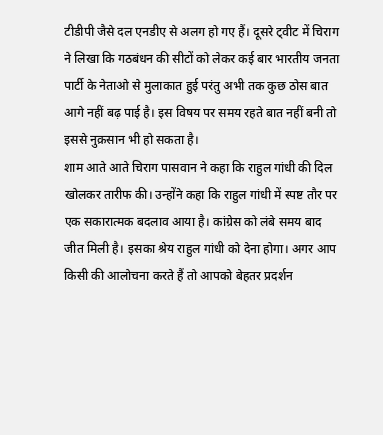टीडीपी जैसे दल एनडीए से अलग हो गए हैं। दूसरे ट्वीट में चिराग ने लिखा कि गठबंधन की सीटों को लेकर कई बार भारतीय जनता पार्टी के नेताओ से मुलाकात हुई परंतु अभी तक कुछ ठोस बात आगे नहीं बढ़ पाई है। इस विषय पर समय रहते बात नहीं बनी तो इससे नुक़सान भी हो सकता है।
शाम आते आते चिराग पासवान ने कहा कि राहुल गांधी की दिल खोलकर तारीफ की। उन्होंने कहा कि राहुल गांधी में स्पष्ट तौर पर एक सकारात्मक बदलाव आया है। कांग्रेस को लंबे समय बाद जीत मिली है। इसका श्रेय राहुल गांधी को देना होगा। अगर आप किसी की आलोचना करते हैं तो आपको बेहतर प्रदर्शन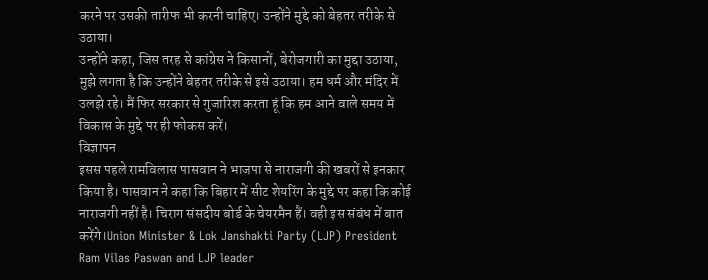करने पर उसकी तारीफ भी करनी चाहिए। उन्होंने मुद्दे को बेहतर तरीके से उठाया।
उन्होंने कहा, जिस तरह से कांग्रेस ने किसानों, बेरोजगारी का मुद्दा उठाया, मुझे लगता है कि उन्होंने बेहतर तरीके से इसे उठाया। हम धर्म और मंदिर में उलझे रहे। मैं फिर सरकार से गुजारिश करता हूं कि हम आने वाले समय में विकास के मुद्दे पर ही फोकस करें।
विज्ञापन
इसस पहले रामविलास पासवान ने भाजपा से नाराजगी की खबरों से इनकार किया है। पासवान ने कहा कि बिहार में सीट शेयरिंग के मुद्दे पर कहा कि कोई नाराजगी नहीं है। चिराग संसदीय बोर्ड के चेयरमैन हैं। वही इस संबंध में बात करेंगे।Union Minister & Lok Janshakti Party (LJP) President Ram Vilas Paswan and LJP leader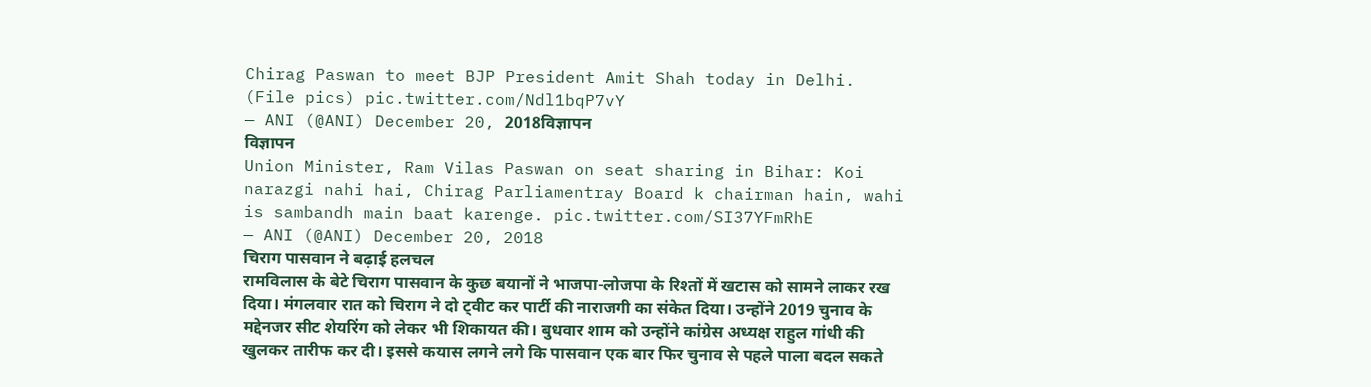Chirag Paswan to meet BJP President Amit Shah today in Delhi. (File pics) pic.twitter.com/Ndl1bqP7vY
— ANI (@ANI) December 20, 2018विज्ञापन
विज्ञापन
Union Minister, Ram Vilas Paswan on seat sharing in Bihar: Koi narazgi nahi hai, Chirag Parliamentray Board k chairman hain, wahi is sambandh main baat karenge. pic.twitter.com/SI37YFmRhE
— ANI (@ANI) December 20, 2018
चिराग पासवान ने बढ़ाई हलचल
रामविलास के बेटे चिराग पासवान के कुछ बयानों ने भाजपा-लोजपा के रिश्तों में खटास को सामने लाकर रख दिया। मंगलवार रात को चिराग ने दो ट्वीट कर पार्टी की नाराजगी का संकेत दिया। उन्होंने 2019 चुनाव के मद्देनजर सीट शेयरिंग को लेकर भी शिकायत की। बुधवार शाम को उन्होंने कांग्रेस अध्यक्ष राहुल गांधी की खुलकर तारीफ कर दी। इससे कयास लगने लगे कि पासवान एक बार फिर चुनाव से पहले पाला बदल सकते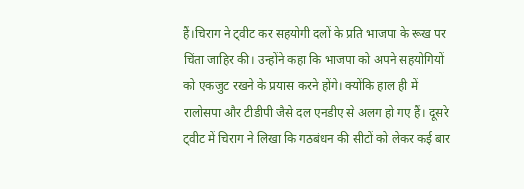हैं।चिराग ने ट्वीट कर सहयोगी दलों के प्रति भाजपा के रूख पर चिंता जाहिर की। उन्होंने कहा कि भाजपा को अपने सहयोगियों को एकजुट रखने के प्रयास करने होंगे। क्योंकि हाल ही में रालोसपा और टीडीपी जैसे दल एनडीए से अलग हो गए हैं। दूसरे ट्वीट में चिराग ने लिखा कि गठबंधन की सीटों को लेकर कई बार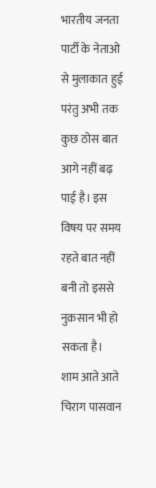भारतीय जनता पार्टी के नेताओ से मुलाकात हुई परंतु अभी तक कुछ ठोस बात आगे नहीं बढ़ पाई है। इस विषय पर समय रहते बात नहीं बनी तो इससे नुक़सान भी हो सकता है।
शाम आते आते चिराग पासवान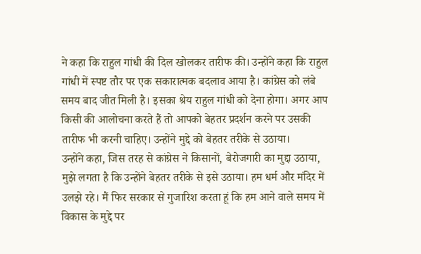ने कहा कि राहुल गांधी की दिल खोलकर तारीफ की। उन्होंने कहा कि राहुल गांधी में स्पष्ट तौर पर एक सकारात्मक बदलाव आया है। कांग्रेस को लंबे समय बाद जीत मिली है। इसका श्रेय राहुल गांधी को देना होगा। अगर आप किसी की आलोचना करते हैं तो आपको बेहतर प्रदर्शन करने पर उसकी तारीफ भी करनी चाहिए। उन्होंने मुद्दे को बेहतर तरीके से उठाया।
उन्होंने कहा, जिस तरह से कांग्रेस ने किसानों, बेरोजगारी का मुद्दा उठाया, मुझे लगता है कि उन्होंने बेहतर तरीके से इसे उठाया। हम धर्म और मंदिर में उलझे रहे। मैं फिर सरकार से गुजारिश करता हूं कि हम आने वाले समय में विकास के मुद्दे पर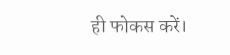ही फोकस करें।